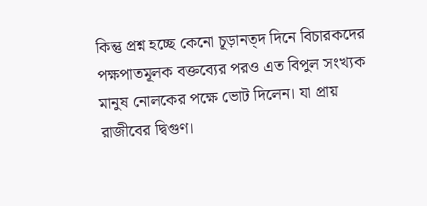কিন্তু প্রশ্ন হচ্ছে কেনো চূড়ানত্দ দিনে বিচারকদের পক্ষপাতমূলক বক্তব্যের পরও এত বিপুল সংখ্যক মানুষ নোলকের পক্ষে ভোট দিলেন। যা প্রায় রাজীবের দ্বিগুণ।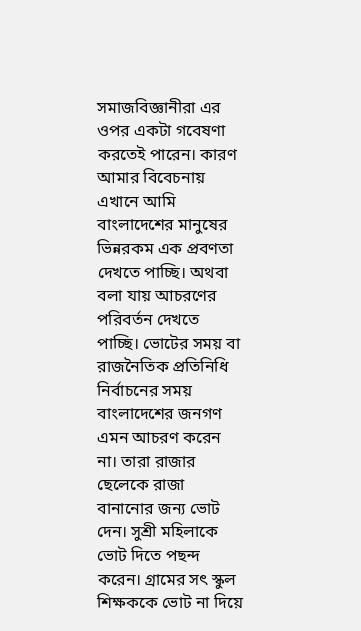সমাজবিজ্ঞানীরা এর ওপর একটা গবেষণা করতেই পারেন। কারণ আমার বিবেচনায় এখানে আমি বাংলাদেশের মানুষের ভিন্নরকম এক প্রবণতা দেখতে পাচ্ছি। অথবা বলা যায় আচরণের পরিবর্তন দেখতে পাচ্ছি। ভোটের সময় বা রাজনৈতিক প্রতিনিধি নির্বাচনের সময় বাংলাদেশের জনগণ এমন আচরণ করেন না। তারা রাজার ছেলেকে রাজা বানানোর জন্য ভোট দেন। সুশ্রী মহিলাকে ভোট দিতে পছন্দ করেন। গ্রামের সৎ স্কুল শিক্ষককে ভোট না দিয়ে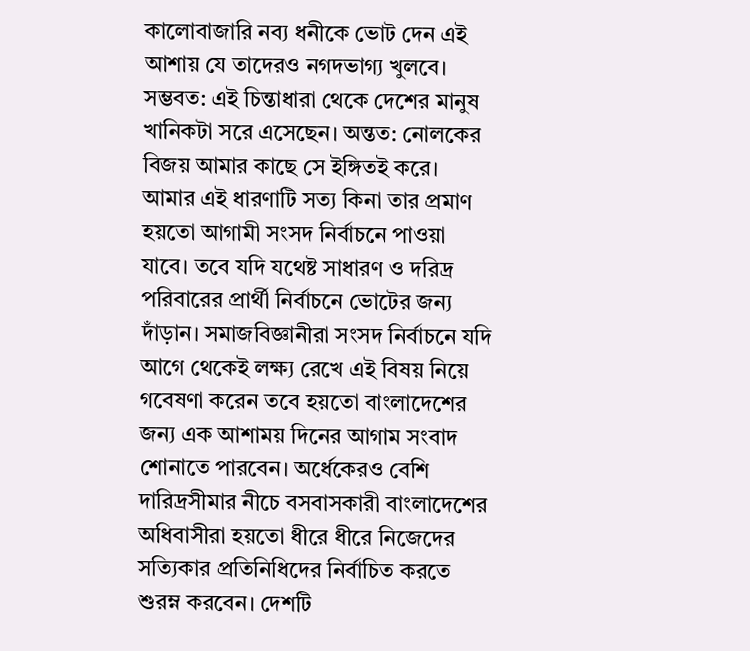কালোবাজারি নব্য ধনীকে ভোট দেন এই আশায় যে তাদেরও নগদভাগ্য খুলবে। সম্ভবত: এই চিন্তাধারা থেকে দেশের মানুষ খানিকটা সরে এসেছেন। অন্তত: নোলকের বিজয় আমার কাছে সে ইঙ্গিতই করে।
আমার এই ধারণাটি সত্য কিনা তার প্রমাণ হয়তো আগামী সংসদ নির্বাচনে পাওয়া যাবে। তবে যদি যথেষ্ট সাধারণ ও দরিদ্র পরিবারের প্রার্থী নির্বাচনে ভোটের জন্য দাঁড়ান। সমাজবিজ্ঞানীরা সংসদ নির্বাচনে যদি আগে থেকেই লক্ষ্য রেখে এই বিষয় নিয়ে গবেষণা করেন তবে হয়তো বাংলাদেশের জন্য এক আশাময় দিনের আগাম সংবাদ শোনাতে পারবেন। অর্ধেকেরও বেশি দারিদ্রসীমার নীচে বসবাসকারী বাংলাদেশের অধিবাসীরা হয়তো ধীরে ধীরে নিজেদের সত্যিকার প্রতিনিধিদের নির্বাচিত করতে শুরম্ন করবেন। দেশটি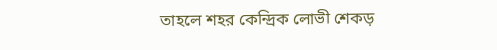তাহলে শহর কেন্দ্রিক লোভী শেকড়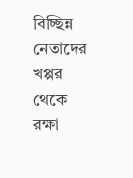বিচ্ছিন্ন নেতাদের খপ্পর থেকে রক্ষা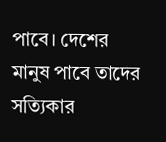পাবে। দেশের মানুষ পাবে তাদের সত্যিকার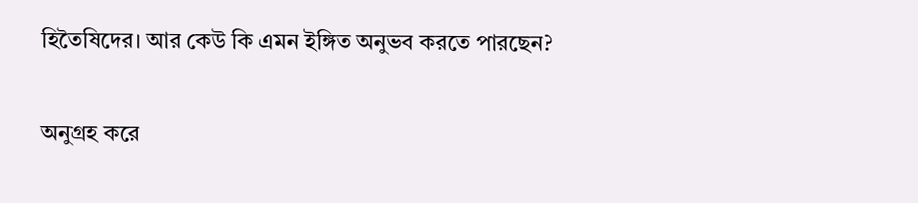হিতৈষিদের। আর কেউ কি এমন ইঙ্গিত অনুভব করতে পারছেন?

অনুগ্রহ করে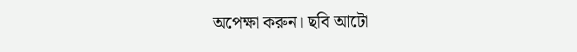অপেক্ষা করুন। ছবি আটো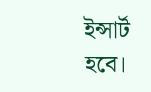ইন্সার্ট হবে।